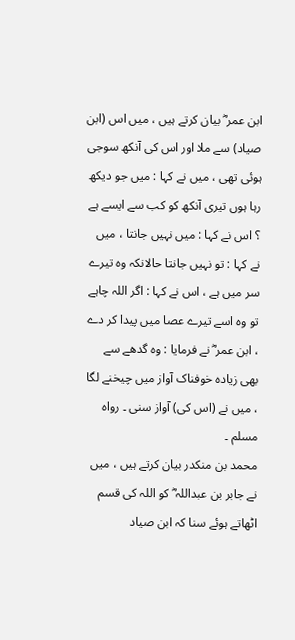ابن عمر ؓ بیان کرتے ہیں ، میں اس (ابن صیاد) سے ملا اور اس کی آنکھ سوجی ہوئی تھی ، میں نے کہا : میں جو دیکھ رہا ہوں تیری آنکھ کو کب سے ایسے ہے ؟ اس نے کہا : میں نہیں جانتا ، میں نے کہا : تو نہیں جانتا حالانکہ وہ تیرے سر میں ہے ، اس نے کہا : اگر اللہ چاہے تو وہ اسے تیرے عصا میں پیدا کر دے ، ابن عمر ؓ نے فرمایا : وہ گدھے سے بھی زیادہ خوفناک آواز میں چیخنے لگا ، میں نے (اس کی) آواز سنی ۔ رواہ مسلم ۔
محمد بن منکدر بیان کرتے ہیں ، میں نے جابر بن عبداللہ ؓ کو اللہ کی قسم اٹھاتے ہوئے سنا کہ ابن صیاد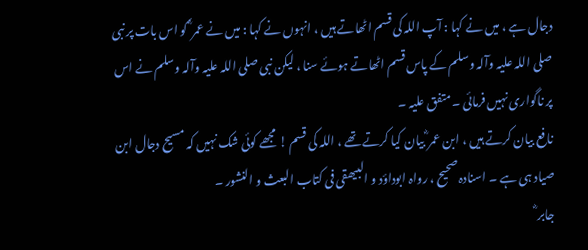دجال ہے ، میں نے کہا : آپ اللہ کی قسم اٹھاتے ہیں ، انہوں نے کہا : میں نے عمر ؓ کو اس بات پر نبی صلی اللہ علیہ وآلہ وسلم کے پاس قسم اٹھاتے ہوئے سنا ، لیکن نبی صلی اللہ علیہ وآلہ وسلم نے اس پر ناگواری نہیں فرمائی ۔ متفق علیہ ۔
نافع بیان کرتے ہیں ، ابن عمر ؓ بیان کیا کرتے تھے ، اللہ کی قسم ! مجھے کوئی شک نہیں کہ مسیح دجال ابن صیاد ہی ہے ۔ اسنادہ صحیح ، رواہ ابوداؤد و البیھقی فی کتاب البعث و النشور ۔
جابر ؓ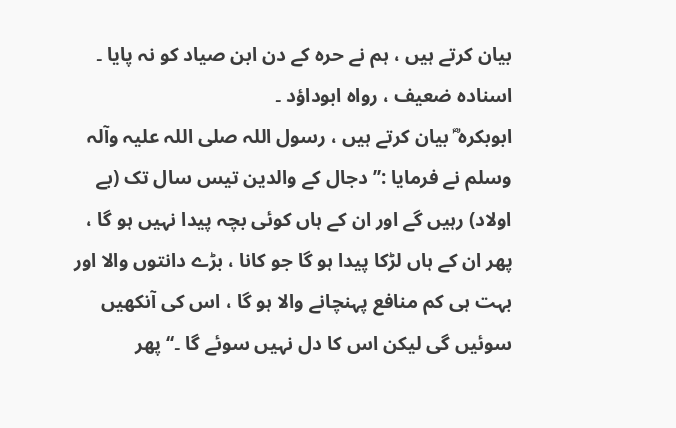بیان کرتے ہیں ، ہم نے حرہ کے دن ابن صیاد کو نہ پایا ۔ اسنادہ ضعیف ، رواہ ابوداؤد ۔
ابوبکرہ ؓ بیان کرتے ہیں ، رسول اللہ صلی اللہ علیہ وآلہ وسلم نے فرمایا :’’ دجال کے والدین تیس سال تک (بے اولاد) رہیں گے اور ان کے ہاں کوئی بچہ پیدا نہیں ہو گا ، پھر ان کے ہاں لڑکا پیدا ہو گا جو کانا ، بڑے دانتوں والا اور بہت ہی کم منافع پہنچانے والا ہو گا ، اس کی آنکھیں سوئیں گی لیکن اس کا دل نہیں سوئے گا ۔‘‘ پھر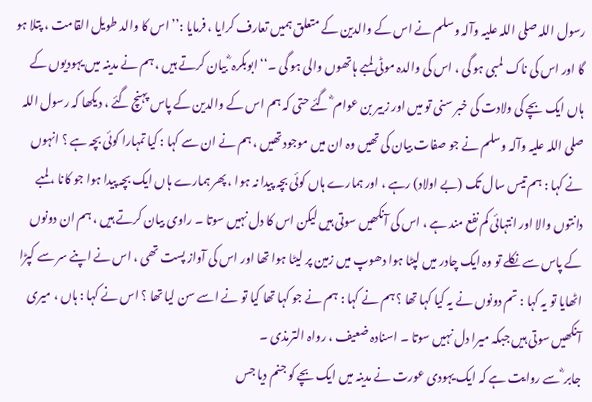رسول اللہ صلی اللہ علیہ وآلہ وسلم نے اس کے والدین کے متعلق ہمیں تعارف کرایا ، فرمایا :’’ اس کا والد طویل القامت ، پتلا ہو گا اور اس کی ناک لمبی ہو گی ، اس کی والدہ موٹی لمبے ہاتھوں والی ہو گی ۔‘‘ ابوبکرہ ؓ بیان کرتے ہیں ، ہم نے مدینہ میں یہودیوں کے ہاں ایک بچے کی ولادت کی خبر سنی تو میں اور زبیر بن عوام ؓ گئے حتی کہ ہم اس کے والدین کے پاس پہنچ گئے ، دیکھا کہ رسول اللہ صلی اللہ علیہ وآلہ وسلم نے جو صفات بیان کی تھیں وہ ان میں موجود تھیں ، ہم نے ان سے کہا : کیا تمہارا کوئی بچہ ہے ؟ انہوں نے کہا : ہم تیس سال تک (بے اولاد) رہے ، اور ہمارے ہاں کوئی بچہ پیدا نہ ہوا ، پھر ہمارے ہاں ایک بچہ پیدا ہوا جو کانا ، لمبے دانتوں والا اور انتہائی کم نفع مند ہے ، اس کی آنکھیں سوتی ہیں لیکن اس کا دل نہیں سوتا ۔ راوی بیان کرتے ہیں ، ہم ان دونوں کے پاس سے نکلے تو وہ ایک چادر میں لپٹا ہوا دھوپ میں زمین پر لیٹا ہوا تھا اور اس کی آواز پست تھی ، اس نے اپنے سر سے کپڑا اٹھایا تو یہ کہا : تم دونوں نے یہ کیا کہا تھا ؟ ہم نے کہا : ہم نے جو کہا تھا کیا تو نے اسے سن لیا تھا ؟ اس نے کہا : ہاں ، میری آنکھیں سوتی ہیں جبکہ میرا دل نہیں سوتا ۔ اسنادہ ضعیف ، رواہ الترمذی ۔
جابر ؓ سے روایت ہے کہ ایک یہودی عورت نے مدینہ میں ایک بچے کو جنم دیا جس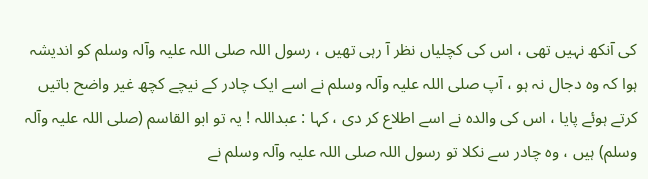کی آنکھ نہیں تھی ، اس کی کچلیاں نظر آ رہی تھیں ، رسول اللہ صلی اللہ علیہ وآلہ وسلم کو اندیشہ ہوا کہ وہ دجال نہ ہو ، آپ صلی اللہ علیہ وآلہ وسلم نے اسے ایک چادر کے نیچے کچھ غیر واضح باتیں کرتے ہوئے پایا ، اس کی والدہ نے اسے اطلاع کر دی ، کہا : عبداللہ ! یہ تو ابو القاسم (صلی اللہ علیہ وآلہ وسلم) ہیں ، وہ چادر سے نکلا تو رسول اللہ صلی اللہ علیہ وآلہ وسلم نے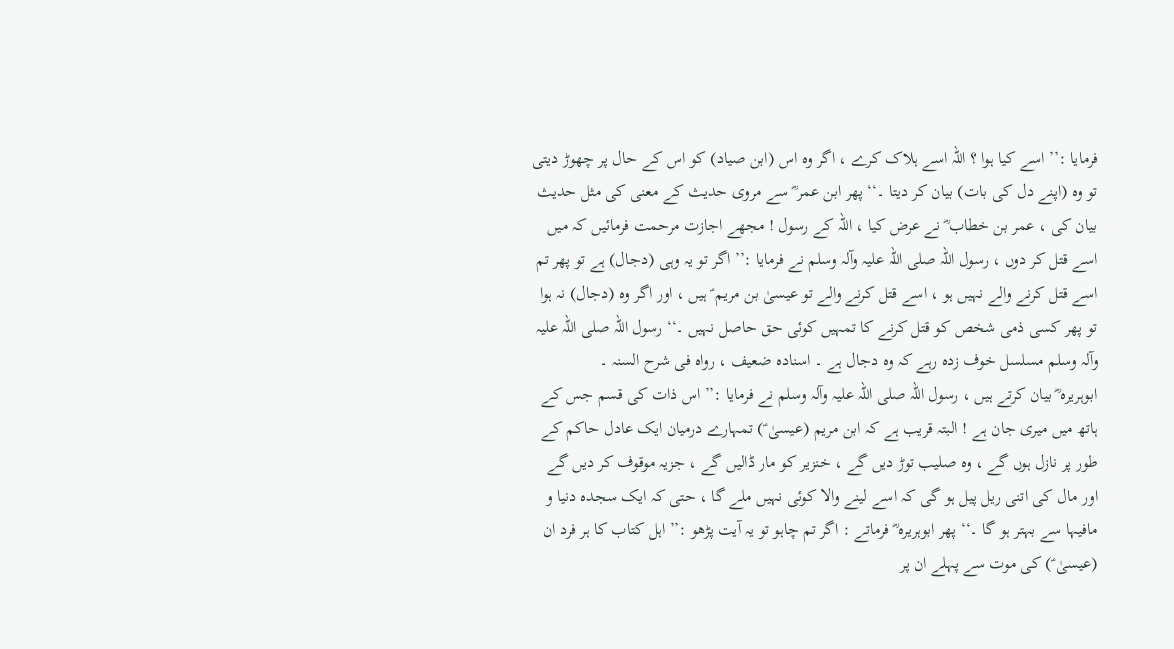فرمایا :’’ اسے کیا ہوا ؟ اللہ اسے ہلاک کرے ، اگر وہ اس (ابن صیاد) کو اس کے حال پر چھوڑ دیتی تو وہ (اپنے دل کی بات) بیان کر دیتا ۔‘‘ پھر ابن عمر ؓ سے مروی حدیث کے معنی کی مثل حدیث بیان کی ، عمر بن خطاب ؓ نے عرض کیا ، اللہ کے رسول ! مجھے اجازت مرحمت فرمائیں کہ میں اسے قتل کر دوں ، رسول اللہ صلی اللہ علیہ وآلہ وسلم نے فرمایا :’’ اگر تو یہ وہی (دجال) ہے تو پھر تم اسے قتل کرنے والے نہیں ہو ، اسے قتل کرنے والے تو عیسیٰ بن مریم ؑ ہیں ، اور اگر وہ (دجال) نہ ہوا تو پھر کسی ذمی شخص کو قتل کرنے کا تمہیں کوئی حق حاصل نہیں ۔‘‘ رسول اللہ صلی اللہ علیہ وآلہ وسلم مسلسل خوف زدہ رہے کہ وہ دجال ہے ۔ اسنادہ ضعیف ، رواہ فی شرح السنہ ۔
ابوہریرہ ؓ بیان کرتے ہیں ، رسول اللہ صلی اللہ علیہ وآلہ وسلم نے فرمایا :’’ اس ذات کی قسم جس کے ہاتھ میں میری جان ہے ! البتہ قریب ہے کہ ابن مریم (عیسیٰ ؑ) تمہارے درمیان ایک عادل حاکم کے طور پر نازل ہوں گے ، وہ صلیب توڑ دیں گے ، خنزیر کو مار ڈالیں گے ، جزیہ موقوف کر دیں گے اور مال کی اتنی ریل پیل ہو گی کہ اسے لینے والا کوئی نہیں ملے گا ، حتی کہ ایک سجدہ دنیا و مافیہا سے بہتر ہو گا ۔‘‘ پھر ابوہریرہ ؓ فرماتے : اگر تم چاہو تو یہ آیت پڑھو :’’ اہل کتاب کا ہر فرد ان (عیسیٰ ؑ) کی موت سے پہلے ان پر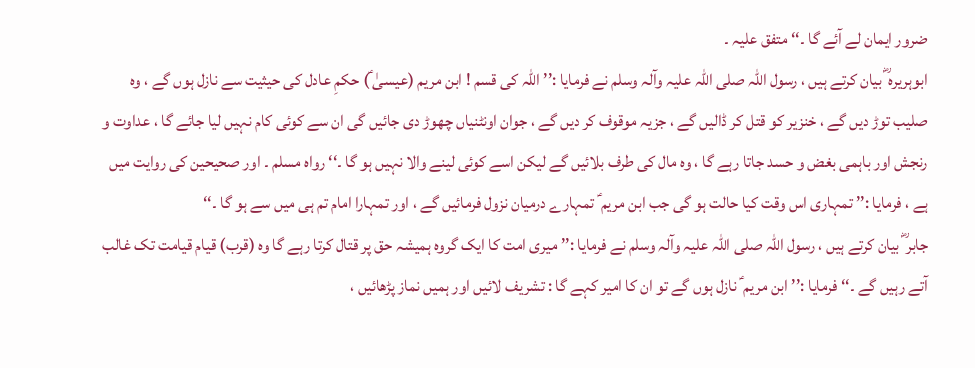ضرور ایمان لے آئے گا ۔‘‘ متفق علیہ ۔
ابوہریرہ ؓ بیان کرتے ہیں ، رسول اللہ صلی اللہ علیہ وآلہ وسلم نے فرمایا :’’ اللہ کی قسم ! ابن مریم (عیسیٰ ؑ) حکمِ عادل کی حیثیت سے نازل ہوں گے ، وہ صلیب توڑ دیں گے ، خنزیر کو قتل کر ڈالیں گے ، جزیہ موقوف کر دیں گے ، جوان اونٹنیاں چھوڑ دی جائیں گی ان سے کوئی کام نہیں لیا جائے گا ، عداوت و رنجش اور باہمی بغض و حسد جاتا رہے گا ، وہ مال کی طرف بلائیں گے لیکن اسے کوئی لینے والا نہیں ہو گا ۔‘‘ رواہ مسلم ۔ اور صحیحین کی روایت میں ہے ، فرمایا :’’ تمہاری اس وقت کیا حالت ہو گی جب ابن مریم ؑ تمہارے درمیان نزول فرمائیں گے ، اور تمہارا امام تم ہی میں سے ہو گا ۔‘‘
جابر ؓ بیان کرتے ہیں ، رسول اللہ صلی اللہ علیہ وآلہ وسلم نے فرمایا :’’ میری امت کا ایک گروہ ہمیشہ حق پر قتال کرتا رہے گا وہ (قرب) قیام قیامت تک غالب آتے رہیں گے ۔‘‘ فرمایا :’’ ابن مریم ؑ نازل ہوں گے تو ان کا امیر کہے گا : تشریف لائیں اور ہمیں نماز پڑھائیں ،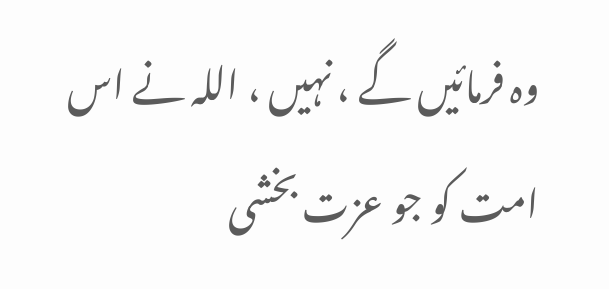وہ فرمائیں گے ، نہیں ، اللہ نے اس امت کو جو عزت بخشی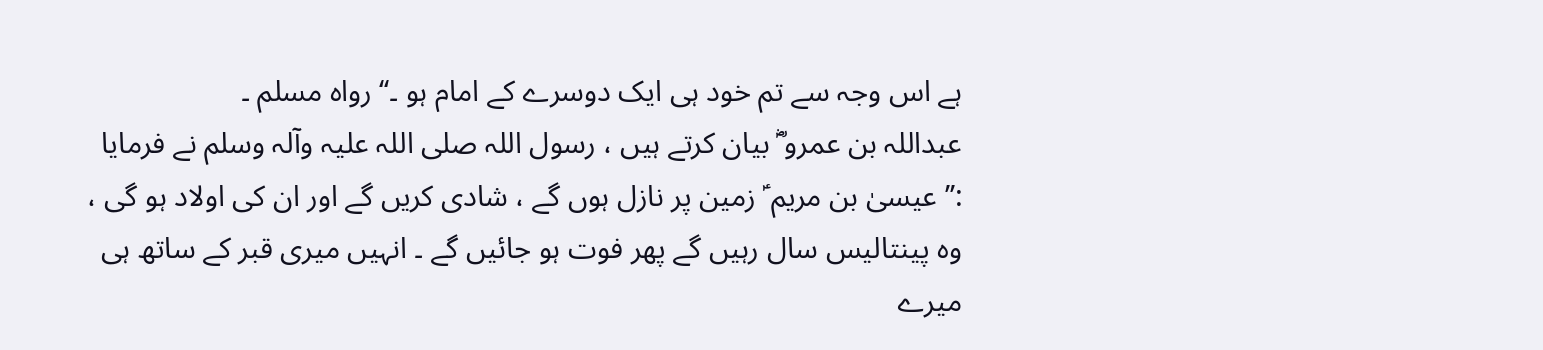ہے اس وجہ سے تم خود ہی ایک دوسرے کے امام ہو ۔‘‘ رواہ مسلم ۔
عبداللہ بن عمرو ؓ بیان کرتے ہیں ، رسول اللہ صلی اللہ علیہ وآلہ وسلم نے فرمایا :’’ عیسیٰ بن مریم ؑ زمین پر نازل ہوں گے ، شادی کریں گے اور ان کی اولاد ہو گی ، وہ پینتالیس سال رہیں گے پھر فوت ہو جائیں گے ۔ انہیں میری قبر کے ساتھ ہی میرے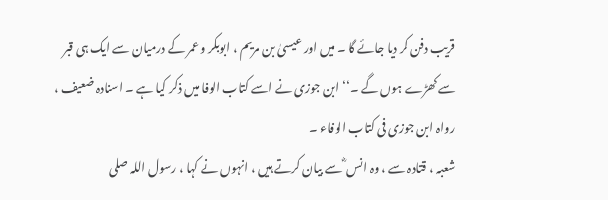قریب دفن کر دیا جائے گا ۔ میں اور عیسیٰ بن مریم ، ابوبکر و عمر کے درمیان سے ایک ہی قبر سے کھڑے ہوں گے ۔‘‘ ابن جوزی نے اسے کتاب الوفا میں ذکر کیا ہے ۔ اسنادہ ضعیف ، رواہ ابن جوزی فی کتاب الوفاء ۔
شعبہ ، قتادہ سے ، وہ انس ؓ سے بیان کرتے ہیں ، انہوں نے کہا ، رسول اللہ صلی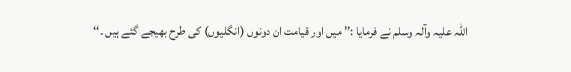اللہ علیہ وآلہ وسلم نے فرمایا :’’ میں اور قیامت ان دونوں (انگلیوں) کی طرح بھیجے گئے ہیں ۔‘‘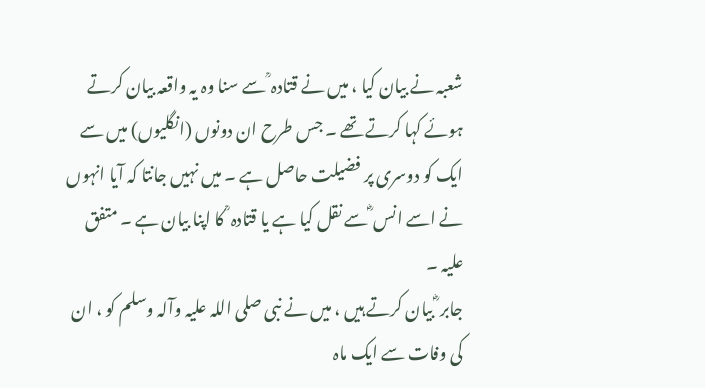شعبہ نے بیان کیا ، میں نے قتادہ ؒ سے سنا وہ یہ واقعہ بیان کرتے ہوئے کہا کرتے تھے ۔ جس طرح ان دونوں (انگلیوں) میں سے ایک کو دوسری پر فضیلت حاصل ہے ۔ میں نہیں جانتا کہ آیا انہوں نے اسے انس ؓ سے نقل کیا ہے یا قتادہ ؒ کا اپنا بیان ہے ۔ متفق علیہ ۔
جابر ؓ بیان کرتے ہیں ، میں نے نبی صلی اللہ علیہ وآلہ وسلم کو ، ان کی وفات سے ایک ماہ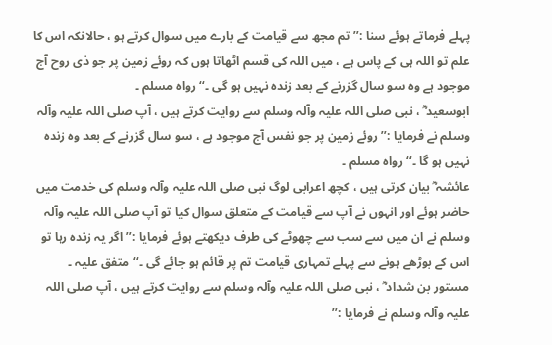پہلے فرماتے ہوئے سنا :’’ تم مجھ سے قیامت کے بارے میں سوال کرتے ہو ، حالانکہ اس کا علم تو اللہ ہی کے پاس ہے ، میں اللہ کی قسم اٹھاتا ہوں کہ روئے زمین پر جو ذی روح آج موجود ہے وہ سو سال گزرنے کے بعد زندہ نہیں ہو گی ۔‘‘ رواہ مسلم ۔
ابوسعید ؓ ، نبی صلی اللہ علیہ وآلہ وسلم سے روایت کرتے ہیں ، آپ صلی اللہ علیہ وآلہ وسلم نے فرمایا :’’ روئے زمین پر جو نفس آج موجود ہے ، سو سال گزرنے کے بعد وہ زندہ نہیں ہو گا ۔‘‘ رواہ مسلم ۔
عائشہ ؓ بیان کرتی ہیں ، کچھ اعرابی لوگ نبی صلی اللہ علیہ وآلہ وسلم کی خدمت میں حاضر ہوئے اور انہوں نے آپ سے قیامت کے متعلق سوال کیا تو آپ صلی اللہ علیہ وآلہ وسلم نے ان میں سے سب سے چھوٹے کی طرف دیکھتے ہوئے فرمایا :’’ اگر یہ زندہ رہا تو اس کے بوڑھے ہونے سے پہلے تمہاری قیامت تم پر قائم ہو جائے گی ۔‘‘ متفق علیہ ۔
مستور بن شداد ؓ ، نبی صلی اللہ علیہ وآلہ وسلم سے روایت کرتے ہیں ، آپ صلی اللہ علیہ وآلہ وسلم نے فرمایا :’’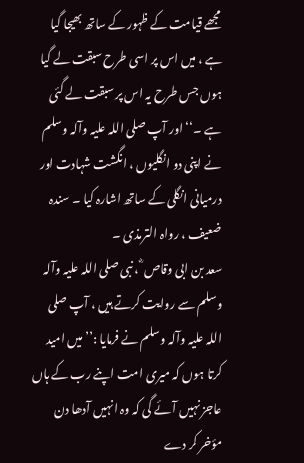مجھے قیامت کے ظہور کے ساتھ بھیجا گیا ہے ، میں اس پر اسی طرح سبقت لے گیا ہوں جس طرح یہ اس پر سبقت لے گئی ہے ۔‘‘ اور آپ صلی اللہ علیہ وآلہ وسلم نے اپنی دو انگلیوں ، انگشت شہادت اور درمیانی انگلی کے ساتھ اشارہ کیا ۔ سندہ ضعیف ، رواہ الترمذی ۔
سعد بن ابی وقاص ؓ ، نبی صلی اللہ علیہ وآلہ وسلم سے روایت کرتے ہیں ، آپ صلی اللہ علیہ وآلہ وسلم نے فرمایا :’’ میں امید کرتا ہوں کہ میری امت اپنے رب کے ہاں عاجز نہیں آئے گی کہ وہ انہیں آدھا دن مؤخر کر دے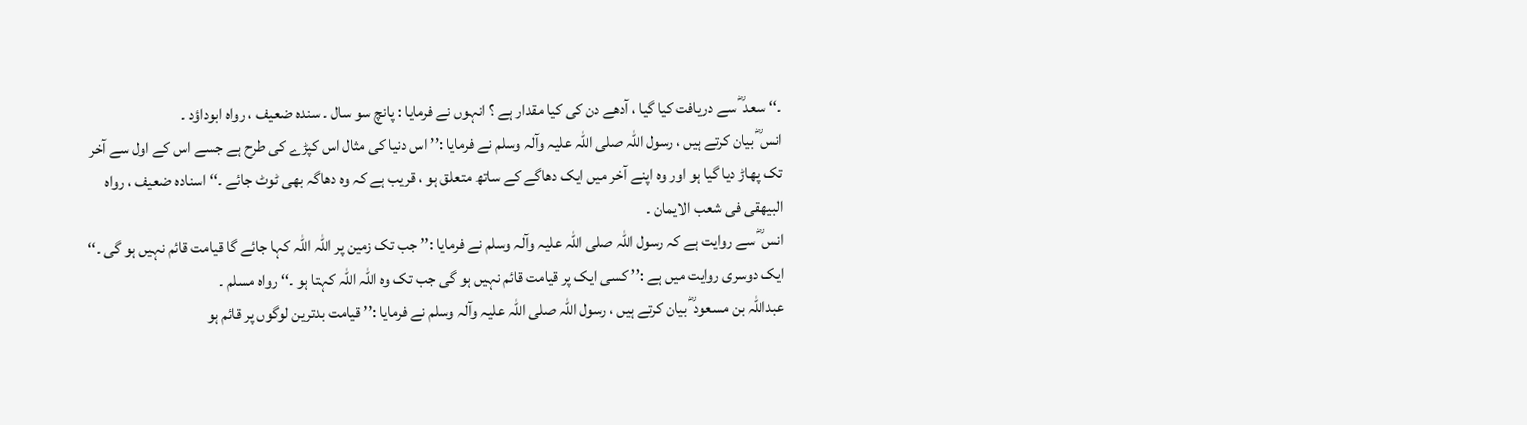۔‘‘ سعد ؓ سے دریافت کیا گیا ، آدھے دن کی کیا مقدار ہے ؟ انہوں نے فرمایا : پانچ سو سال ۔ سندہ ضعیف ، رواہ ابوداؤد ۔
انس ؓ بیان کرتے ہیں ، رسول اللہ صلی اللہ علیہ وآلہ وسلم نے فرمایا :’’ اس دنیا کی مثال اس کپڑے کی طرح ہے جسے اس کے اول سے آخر تک پھاڑ دیا گیا ہو اور وہ اپنے آخر میں ایک دھاگے کے ساتھ متعلق ہو ، قریب ہے کہ وہ دھاگہ بھی ٹوٹ جائے ۔‘‘ اسنادہ ضعیف ، رواہ البیھقی فی شعب الایمان ۔
انس ؓ سے روایت ہے کہ رسول اللہ صلی اللہ علیہ وآلہ وسلم نے فرمایا :’’ جب تک زمین پر اللہ اللہ کہا جائے گا قیامت قائم نہیں ہو گی ۔‘‘ ایک دوسری روایت میں ہے :’’ کسی ایک پر قیامت قائم نہیں ہو گی جب تک وہ اللہ اللہ کہتا ہو ۔‘‘ رواہ مسلم ۔
عبداللہ بن مسعود ؓ بیان کرتے ہیں ، رسول اللہ صلی اللہ علیہ وآلہ وسلم نے فرمایا :’’ قیامت بدترین لوگوں پر قائم ہو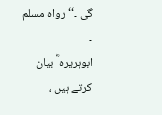گی ۔‘‘ رواہ مسلم ۔
ابوہریرہ ؓ بیان کرتے ہیں ،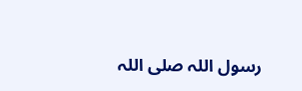رسول اللہ صلی اللہ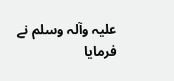علیہ وآلہ وسلم نے فرمایا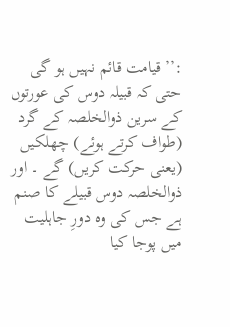:’’ قیامت قائم نہیں ہو گی حتی کہ قبیلہ دوس کی عورتوں کے سرین ذوالخلصہ کے گرد (طواف کرتے ہوئے) چھلکیں (یعنی حرکت کریں) گے ۔ اور ذوالخلصہ دوس قبیلے کا صنم ہے جس کی وہ دورِ جاہلیت میں پوجا کیا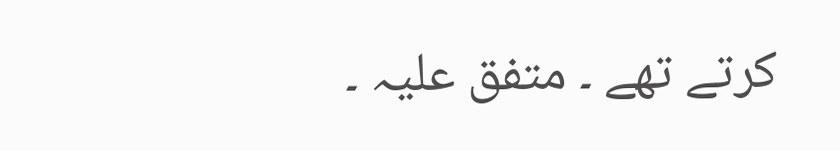کرتے تھے ۔ متفق علیہ ۔